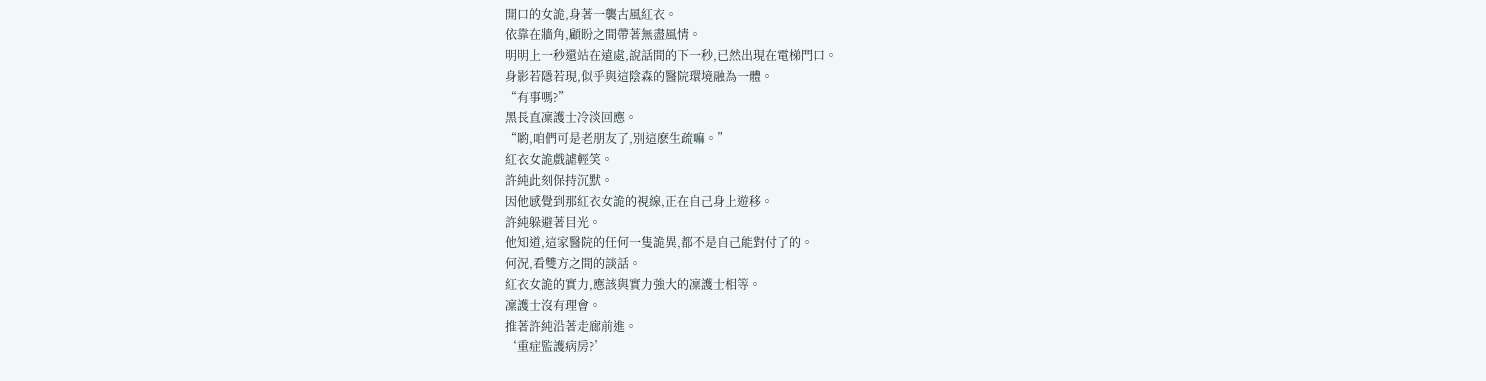開口的女詭,身著一襲古風紅衣。
依靠在牆角,顧盼之間帶著無盡風情。
明明上一秒還站在遠處,說話間的下一秒,已然出現在電梯門口。
身影若隱若現,似乎與這陰森的醫院環境融為一體。
“有事嗎?”
黑長直凜護士冷淡回應。
“喲,咱們可是老朋友了,別這麽生疏嘛。”
紅衣女詭戲謔輕笑。
許純此刻保持沉默。
因他感覺到那紅衣女詭的視線,正在自己身上遊移。
許純躲避著目光。
他知道,這家醫院的任何一隻詭異,都不是自己能對付了的。
何況,看雙方之間的談話。
紅衣女詭的實力,應該與實力強大的凜護士相等。
凜護士沒有理會。
推著許純沿著走廊前進。
‘重症監護病房?’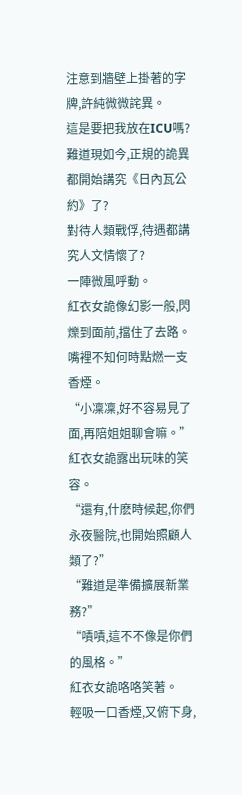注意到牆壁上掛著的字牌,許純微微詫異。
這是要把我放在ICU嗎?
難道現如今,正規的詭異都開始講究《日內瓦公約》了?
對待人類戰俘,待遇都講究人文情懷了?
一陣微風呼動。
紅衣女詭像幻影一般,閃爍到面前,擋住了去路。
嘴裡不知何時點燃一支香煙。
“小凜凜,好不容易見了面,再陪姐姐聊會嘛。”
紅衣女詭露出玩味的笑容。
“還有,什麽時候起,你們永夜醫院,也開始照顧人類了?”
“難道是準備擴展新業務?”
“嘖嘖,這不不像是你們的風格。”
紅衣女詭咯咯笑著。
輕吸一口香煙,又俯下身,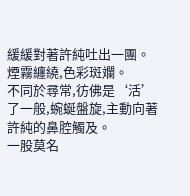緩緩對著許純吐出一團。
煙霧纏繞,色彩斑斕。
不同於尋常,彷佛是‘活’了一般,蜿蜒盤旋,主動向著許純的鼻腔觸及。
一股莫名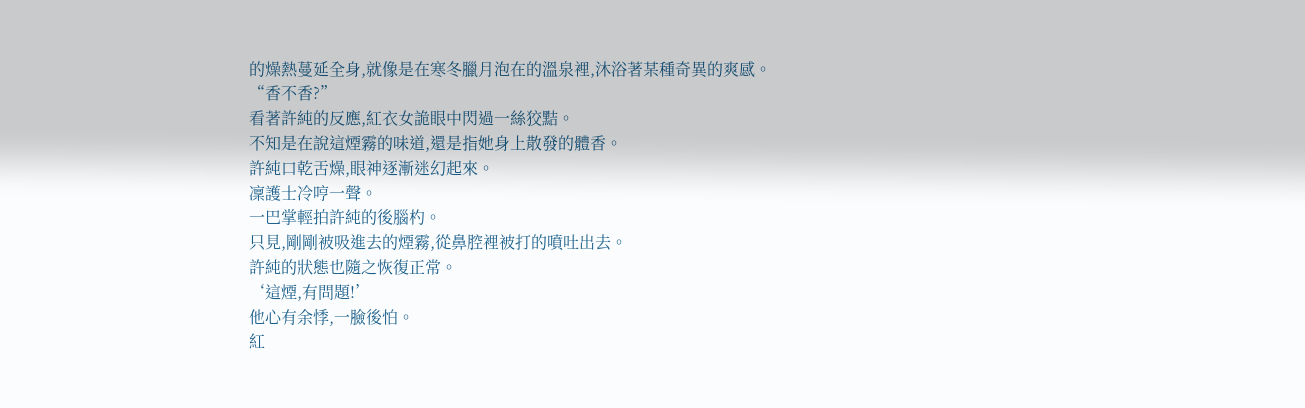的燥熱蔓延全身,就像是在寒冬臘月泡在的溫泉裡,沐浴著某種奇異的爽感。
“香不香?”
看著許純的反應,紅衣女詭眼中閃過一絲狡黠。
不知是在說這煙霧的味道,還是指她身上散發的體香。
許純口乾舌燥,眼神逐漸迷幻起來。
凜護士冷哼一聲。
一巴掌輕拍許純的後腦杓。
只見,剛剛被吸進去的煙霧,從鼻腔裡被打的噴吐出去。
許純的狀態也隨之恢復正常。
‘這煙,有問題!’
他心有余悸,一臉後怕。
紅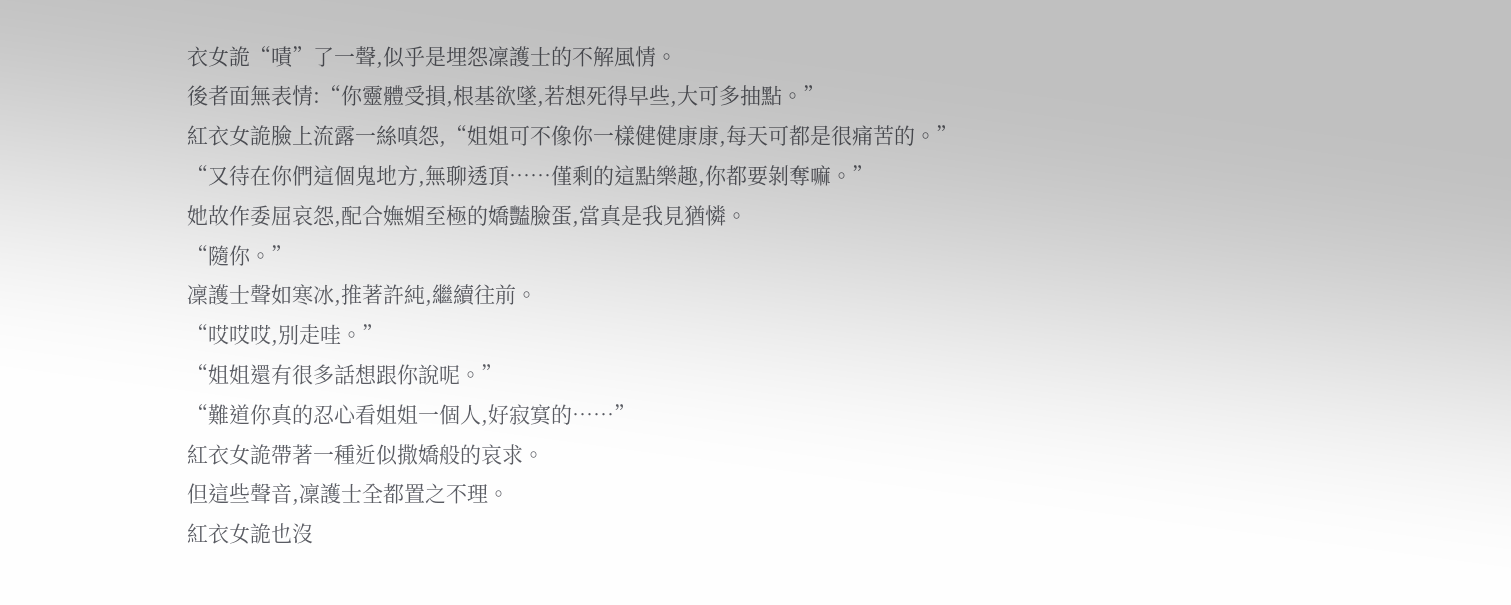衣女詭“嘖”了一聲,似乎是埋怨凜護士的不解風情。
後者面無表情:“你靈體受損,根基欲墜,若想死得早些,大可多抽點。”
紅衣女詭臉上流露一絲嗔怨,“姐姐可不像你一樣健健康康,每天可都是很痛苦的。”
“又待在你們這個鬼地方,無聊透頂……僅剩的這點樂趣,你都要剝奪嘛。”
她故作委屈哀怨,配合嫵媚至極的嬌豔臉蛋,當真是我見猶憐。
“隨你。”
凜護士聲如寒冰,推著許純,繼續往前。
“哎哎哎,別走哇。”
“姐姐還有很多話想跟你說呢。”
“難道你真的忍心看姐姐一個人,好寂寞的……”
紅衣女詭帶著一種近似撒嬌般的哀求。
但這些聲音,凜護士全都置之不理。
紅衣女詭也沒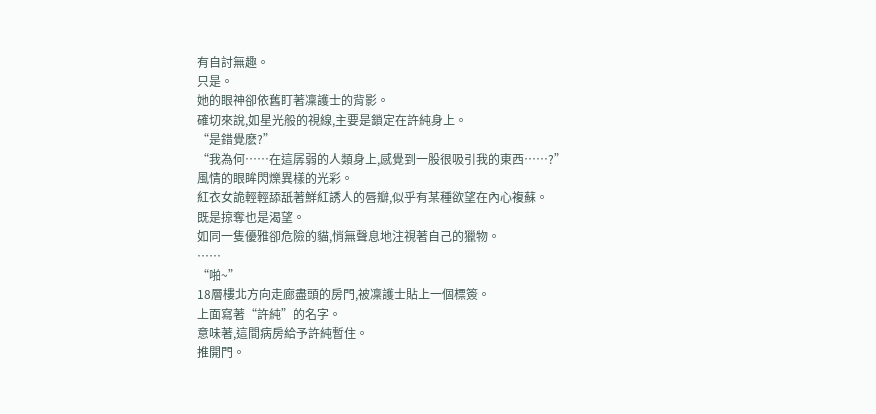有自討無趣。
只是。
她的眼神卻依舊盯著凜護士的背影。
確切來說,如星光般的視線,主要是鎖定在許純身上。
“是錯覺麽?”
“我為何……在這孱弱的人類身上,感覺到一股很吸引我的東西……?”
風情的眼眸閃爍異樣的光彩。
紅衣女詭輕輕舔舐著鮮紅誘人的唇瓣,似乎有某種欲望在內心複蘇。
既是掠奪也是渴望。
如同一隻優雅卻危險的貓,悄無聲息地注視著自己的獵物。
……
“啪~”
18層樓北方向走廊盡頭的房門,被凜護士貼上一個標簽。
上面寫著“許純”的名字。
意味著,這間病房給予許純暫住。
推開門。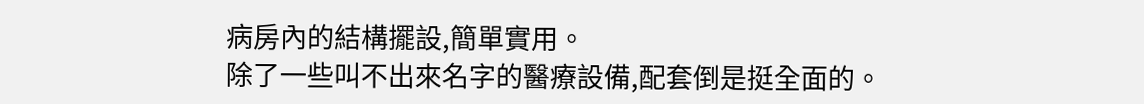病房內的結構擺設,簡單實用。
除了一些叫不出來名字的醫療設備,配套倒是挺全面的。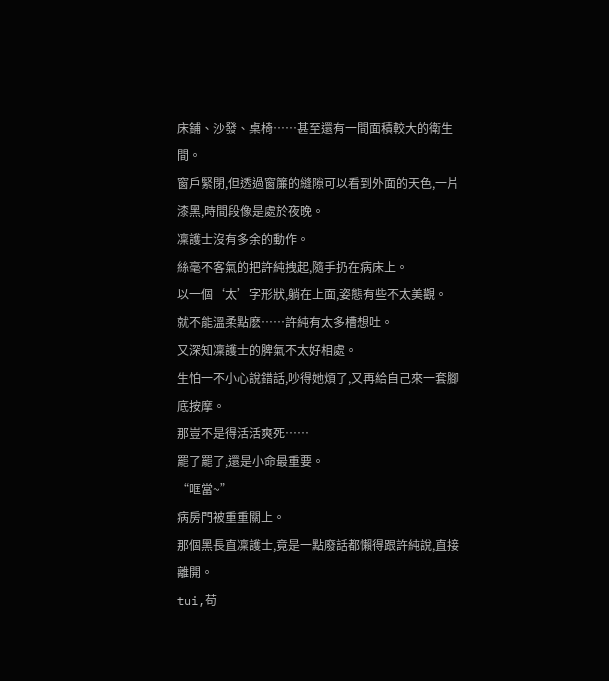床鋪、沙發、桌椅……甚至還有一間面積較大的衛生間。
窗戶緊閉,但透過窗簾的縫隙可以看到外面的天色,一片漆黑,時間段像是處於夜晚。
凜護士沒有多余的動作。
絲毫不客氣的把許純拽起,隨手扔在病床上。
以一個‘太’字形狀,躺在上面,姿態有些不太美觀。
就不能溫柔點麽……許純有太多槽想吐。
又深知凜護士的脾氣不太好相處。
生怕一不小心說錯話,吵得她煩了,又再給自己來一套腳底按摩。
那豈不是得活活爽死……
罷了罷了,還是小命最重要。
“哐當~”
病房門被重重關上。
那個黑長直凜護士,竟是一點廢話都懶得跟許純說,直接離開。
tui,苟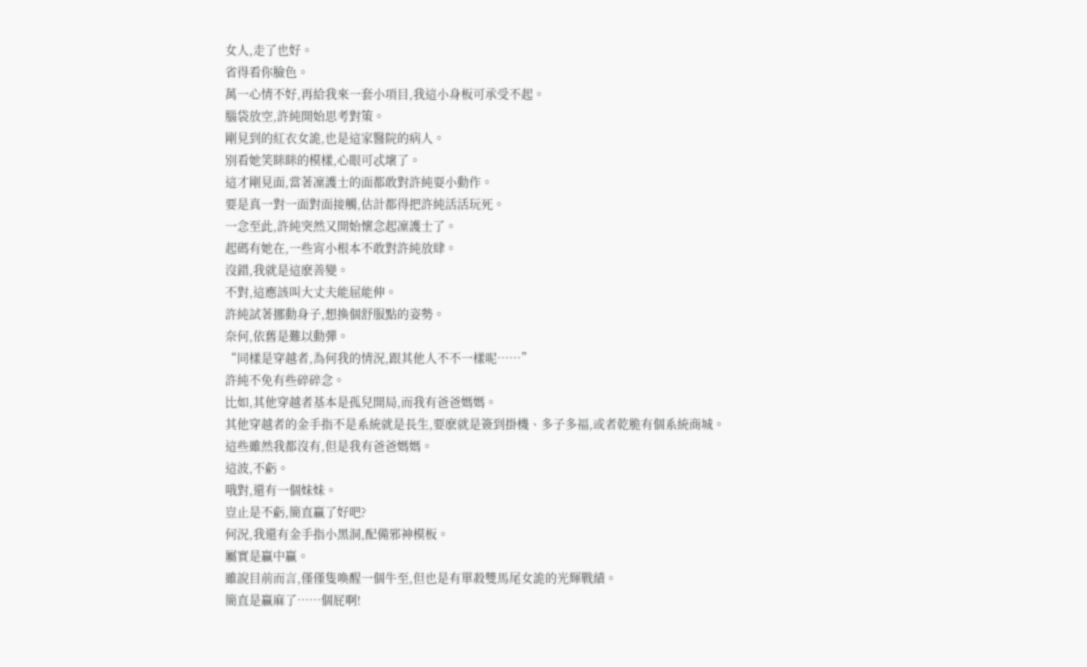女人,走了也好。
省得看你臉色。
萬一心情不好,再給我來一套小項目,我這小身板可承受不起。
腦袋放空,許純開始思考對策。
剛見到的紅衣女詭,也是這家醫院的病人。
別看她笑眯眯的模樣,心眼可忒壞了。
這才剛見面,當著凜護士的面都敢對許純耍小動作。
要是真一對一面對面接觸,估計都得把許純活活玩死。
一念至此,許純突然又開始懷念起凜護士了。
起碼有她在,一些宵小根本不敢對許純放肆。
沒錯,我就是這麽善變。
不對,這應該叫大丈夫能屈能伸。
許純試著挪動身子,想換個舒服點的姿勢。
奈何,依舊是難以動彈。
“同樣是穿越者,為何我的情況,跟其他人不不一樣呢……”
許純不免有些碎碎念。
比如,其他穿越者基本是孤兒開局,而我有爸爸媽媽。
其他穿越者的金手指不是系統就是長生,要麽就是簽到掛機、多子多福,或者乾脆有個系統商城。
這些雖然我都沒有,但是我有爸爸媽媽。
這波,不虧。
哦對,還有一個妹妹。
豈止是不虧,簡直贏了好吧?
何況,我還有金手指小黑洞,配備邪神模板。
屬實是贏中贏。
雖說目前而言,僅僅隻喚醒一個牛至,但也是有單殺雙馬尾女詭的光輝戰績。
簡直是贏麻了……個屁啊!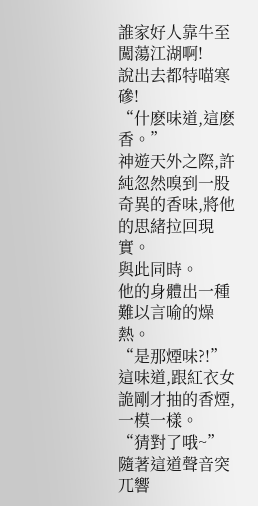誰家好人靠牛至闖蕩江湖啊!
說出去都特喵寒磣!
“什麽味道,這麽香。”
神遊天外之際,許純忽然嗅到一股奇異的香味,將他的思緒拉回現實。
與此同時。
他的身體出一種難以言喻的燥熱。
“是那煙味?!”
這味道,跟紅衣女詭剛才抽的香煙,一模一樣。
“猜對了哦~”
隨著這道聲音突兀響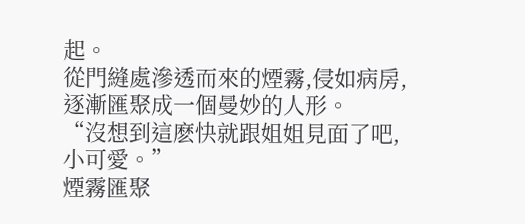起。
從門縫處滲透而來的煙霧,侵如病房,逐漸匯聚成一個曼妙的人形。
“沒想到這麽快就跟姐姐見面了吧,小可愛。”
煙霧匯聚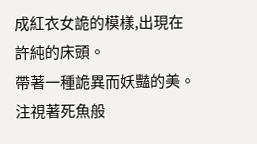成紅衣女詭的模樣,出現在許純的床頭。
帶著一種詭異而妖豔的美。
注視著死魚般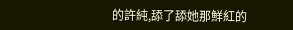的許純,舔了舔她那鮮紅的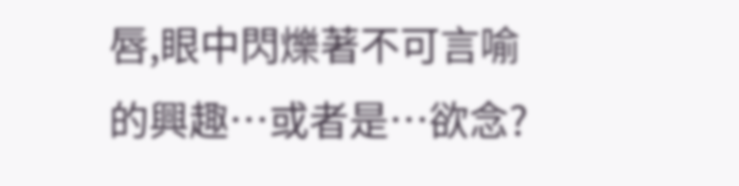唇,眼中閃爍著不可言喻的興趣…或者是…欲念?